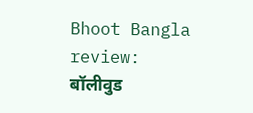Bhoot Bangla review: बॉलीवुड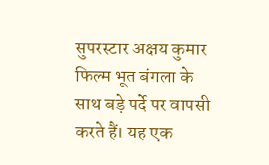सुपरस्टार अक्षय कुमार फिल्म भूत बंगला के साथ बड़े पर्दे पर वापसी करते हैं। यह एक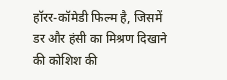हॉरर-कॉमेडी फिल्म है, जिसमें डर और हंसी का मिश्रण दिखाने की कोशिश की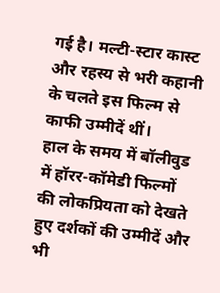गई है। मल्टी-स्टार कास्ट और रहस्य से भरी कहानी के चलते इस फिल्म से काफी उम्मीदें थीं।
हाल के समय में बॉलीवुड में हॉरर-कॉमेडी फिल्मों की लोकप्रियता को देखते हुए दर्शकों की उम्मीदें और भी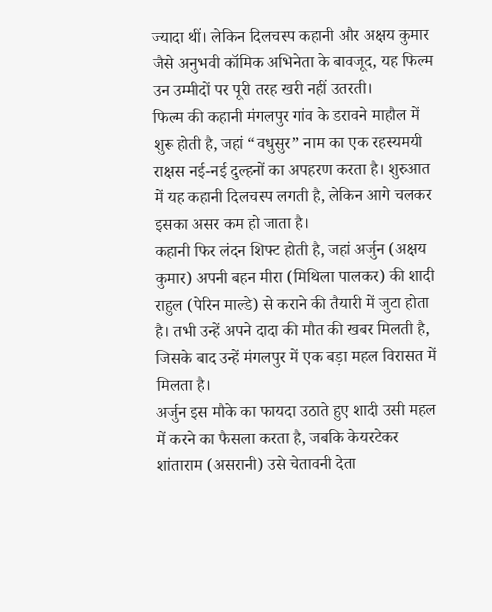ज्यादा थीं। लेकिन दिलचस्प कहानी और अक्षय कुमार जैसे अनुभवी कॉमिक अभिनेता के बावजूद, यह फिल्म उन उम्मीदों पर पूरी तरह खरी नहीं उतरती।
फिल्म की कहानी मंगलपुर गांव के डरावने माहौल में शुरू होती है, जहां “वधुसुर” नाम का एक रहस्यमयी राक्षस नई-नई दुल्हनों का अपहरण करता है। शुरुआत में यह कहानी दिलचस्प लगती है, लेकिन आगे चलकर इसका असर कम हो जाता है।
कहानी फिर लंदन शिफ्ट होती है, जहां अर्जुन (अक्षय कुमार) अपनी बहन मीरा (मिथिला पालकर) की शादी राहुल (पेरिन माल्डे) से कराने की तैयारी में जुटा होता है। तभी उन्हें अपने दादा की मौत की खबर मिलती है, जिसके बाद उन्हें मंगलपुर में एक बड़ा महल विरासत में मिलता है।
अर्जुन इस मौके का फायदा उठाते हुए शादी उसी महल में करने का फैसला करता है, जबकि केयरटेकर शांताराम (असरानी) उसे चेतावनी देता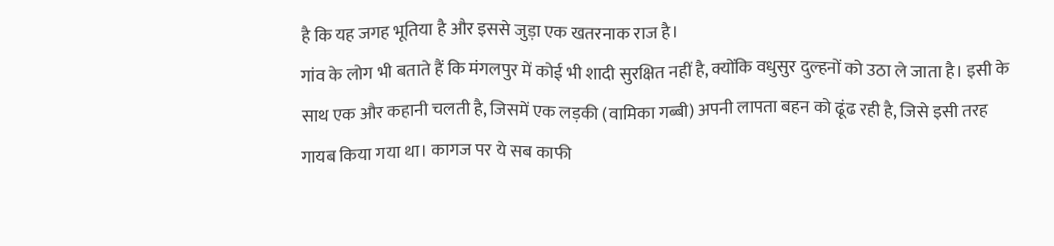है कि यह जगह भूतिया है और इससे जुड़ा एक खतरनाक राज है।
गांव के लोग भी बताते हैं कि मंगलपुर में कोई भी शादी सुरक्षित नहीं है, क्योंकि वधुसुर दुल्हनों को उठा ले जाता है। इसी के साथ एक और कहानी चलती है, जिसमें एक लड़की (वामिका गब्बी) अपनी लापता बहन को ढूंढ रही है, जिसे इसी तरह गायब किया गया था। कागज पर ये सब काफी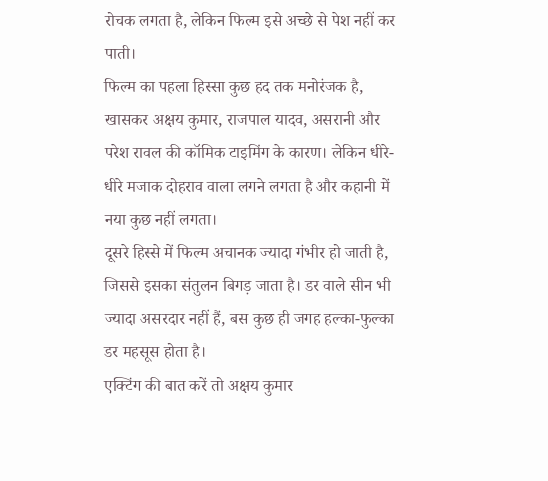रोचक लगता है, लेकिन फिल्म इसे अच्छे से पेश नहीं कर पाती।
फिल्म का पहला हिस्सा कुछ हद तक मनोरंजक है, खासकर अक्षय कुमार, राजपाल यादव, असरानी और परेश रावल की कॉमिक टाइमिंग के कारण। लेकिन धीरे-धीरे मजाक दोहराव वाला लगने लगता है और कहानी में नया कुछ नहीं लगता।
दूसरे हिस्से में फिल्म अचानक ज्यादा गंभीर हो जाती है, जिससे इसका संतुलन बिगड़ जाता है। डर वाले सीन भी ज्यादा असरदार नहीं हैं, बस कुछ ही जगह हल्का-फुल्का डर महसूस होता है।
एक्टिंग की बात करें तो अक्षय कुमार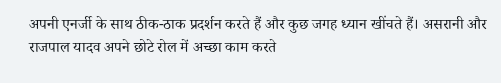अपनी एनर्जी के साथ ठीक-ठाक प्रदर्शन करते हैं और कुछ जगह ध्यान खींचते हैं। असरानी और राजपाल यादव अपने छोटे रोल में अच्छा काम करते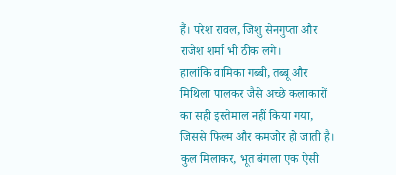हैं। परेश रावल, जिशु सेनगुप्ता और राजेश शर्मा भी ठीक लगे।
हालांकि वामिका गब्बी, तब्बू और मिथिला पालकर जैसे अच्छे कलाकारों का सही इस्तेमाल नहीं किया गया, जिससे फिल्म और कमजोर हो जाती है।
कुल मिलाकर, भूत बंगला एक ऐसी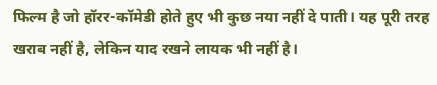फिल्म है जो हॉरर-कॉमेडी होते हुए भी कुछ नया नहीं दे पाती। यह पूरी तरह खराब नहीं है, लेकिन याद रखने लायक भी नहीं है।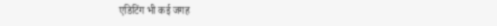एडिटिंग भी कई जगह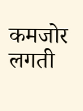कमजोर लगती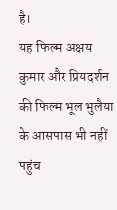है।
यह फिल्म अक्षय कुमार और प्रियदर्शन की फिल्म भूल भुलैया के आसपास भी नहीं पहुंच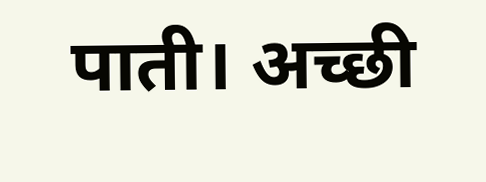पाती। अच्छी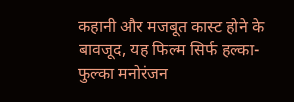कहानी और मजबूत कास्ट होने के बावजूद, यह फिल्म सिर्फ हल्का-फुल्का मनोरंजन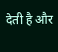देती है और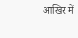आखिर में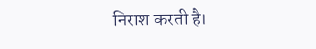निराश करती है।